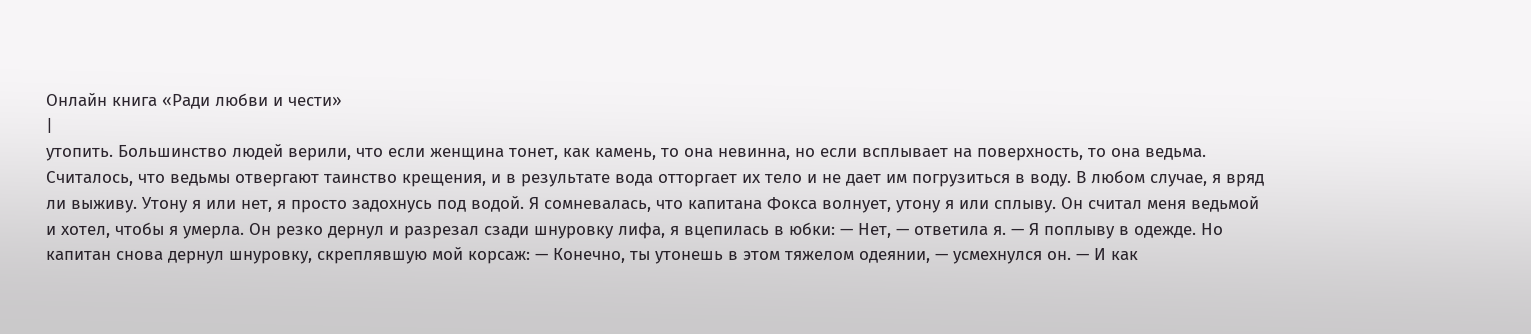Онлайн книга «Ради любви и чести»
|
утопить. Большинство людей верили, что если женщина тонет, как камень, то она невинна, но если всплывает на поверхность, то она ведьма. Считалось, что ведьмы отвергают таинство крещения, и в результате вода отторгает их тело и не дает им погрузиться в воду. В любом случае, я вряд ли выживу. Утону я или нет, я просто задохнусь под водой. Я сомневалась, что капитана Фокса волнует, утону я или сплыву. Он считал меня ведьмой и хотел, чтобы я умерла. Он резко дернул и разрезал сзади шнуровку лифа, я вцепилась в юбки: — Нет, — ответила я. — Я поплыву в одежде. Но капитан снова дернул шнуровку, скреплявшую мой корсаж: — Конечно, ты утонешь в этом тяжелом одеянии, — усмехнулся он. — И как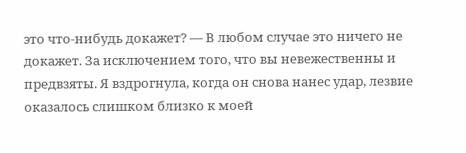это что-нибудь докажет? — В любом случае это ничего не докажет. За исключением того, что вы невежественны и предвзяты. Я вздрогнула, когда он снова нанес удар, лезвие оказалось слишком близко к моей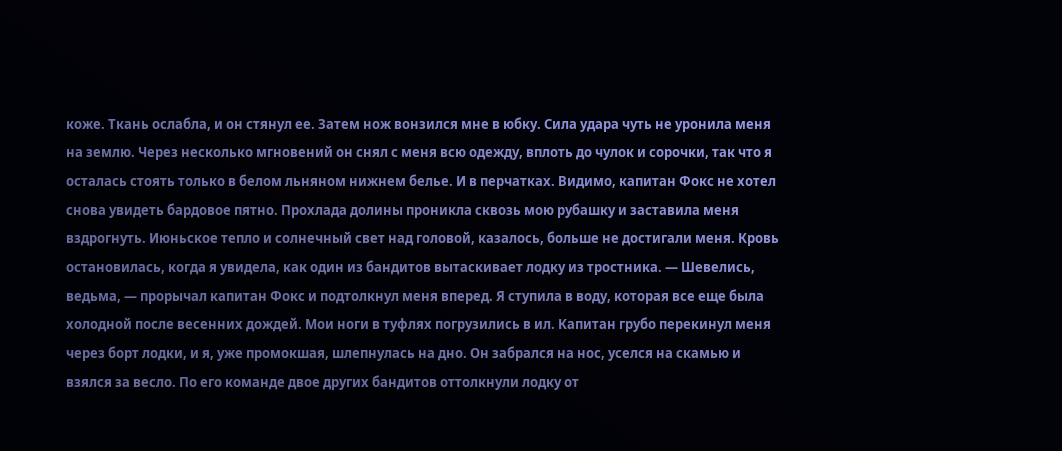коже. Ткань ослабла, и он стянул ее. Затем нож вонзился мне в юбку. Сила удара чуть не уронила меня на землю. Через несколько мгновений он снял с меня всю одежду, вплоть до чулок и сорочки, так что я осталась стоять только в белом льняном нижнем белье. И в перчатках. Видимо, капитан Фокс не хотел снова увидеть бардовое пятно. Прохлада долины проникла сквозь мою рубашку и заставила меня вздрогнуть. Июньское тепло и солнечный свет над головой, казалось, больше не достигали меня. Кровь остановилась, когда я увидела, как один из бандитов вытаскивает лодку из тростника. — Шевелись, ведьма, — прорычал капитан Фокс и подтолкнул меня вперед. Я ступила в воду, которая все еще была холодной после весенних дождей. Мои ноги в туфлях погрузились в ил. Капитан грубо перекинул меня через борт лодки, и я, уже промокшая, шлепнулась на дно. Он забрался на нос, уселся на скамью и взялся за весло. По его команде двое других бандитов оттолкнули лодку от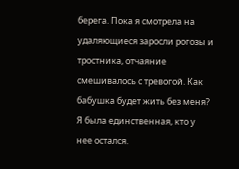берега. Пока я смотрела на удаляющиеся заросли рогозы и тростника, отчаяние смешивалось с тревогой. Как бабушка будет жить без меня? Я была единственная, кто у нее остался.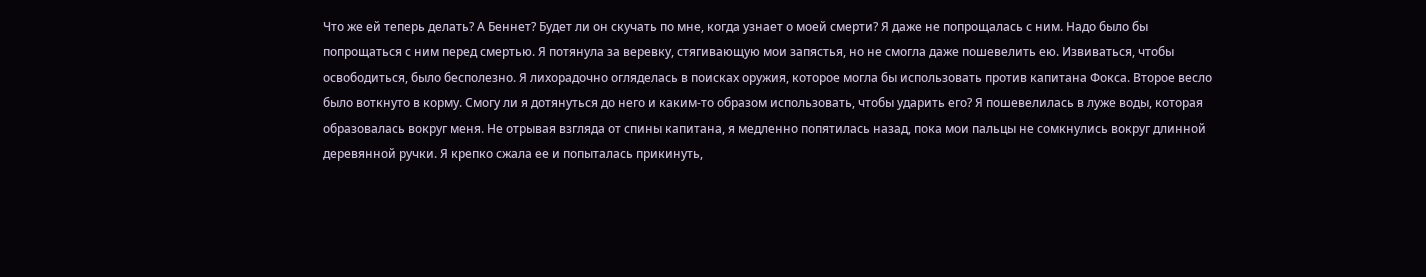Что же ей теперь делать? А Беннет? Будет ли он скучать по мне, когда узнает о моей смерти? Я даже не попрощалась с ним. Надо было бы попрощаться с ним перед смертью. Я потянула за веревку, стягивающую мои запястья, но не смогла даже пошевелить ею. Извиваться, чтобы освободиться, было бесполезно. Я лихорадочно огляделась в поисках оружия, которое могла бы использовать против капитана Фокса. Второе весло было воткнуто в корму. Смогу ли я дотянуться до него и каким-то образом использовать, чтобы ударить его? Я пошевелилась в луже воды, которая образовалась вокруг меня. Не отрывая взгляда от спины капитана, я медленно попятилась назад, пока мои пальцы не сомкнулись вокруг длинной деревянной ручки. Я крепко сжала ее и попыталась прикинуть,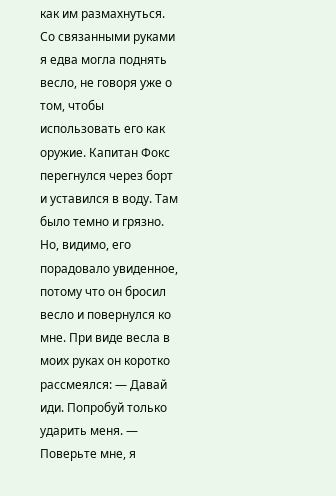как им размахнуться. Со связанными руками я едва могла поднять весло, не говоря уже о том, чтобы использовать его как оружие. Капитан Фокс перегнулся через борт и уставился в воду. Там было темно и грязно. Но, видимо, его порадовало увиденное, потому что он бросил весло и повернулся ко мне. При виде весла в моих руках он коротко рассмеялся: — Давай иди. Попробуй только ударить меня. — Поверьте мне, я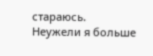стараюсь. Неужели я больше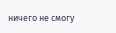ничего не смогу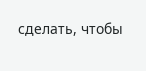сделать, чтобы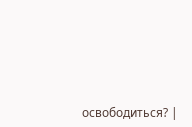освободиться? |